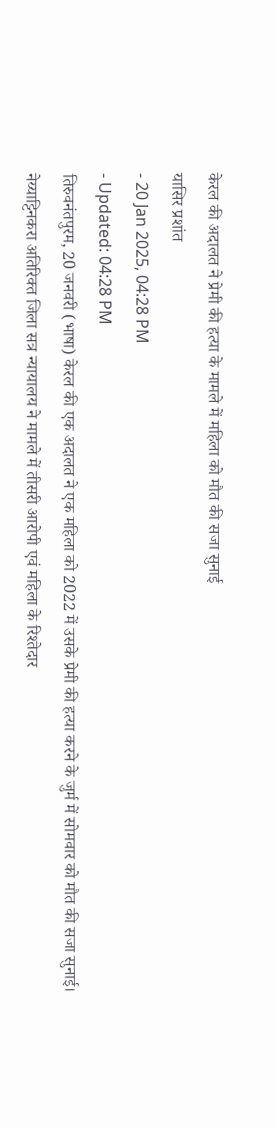केरल की अदालत ने प्रेमी की हत्या के मामले में महिला को मौत की सजा सुनाई
यासिर प्रशांत
- 20 Jan 2025, 04:28 PM
- Updated: 04:28 PM
तिरुवनंतपुरम, 20 जनवरी (भाषा) केरल की एक अदालत ने एक महिला को 2022 में उसके प्रेमी की हत्या करने के जुर्म में सोमवार को मौत की सजा सुनाई।
नेय्याट्टिनकरा अतिरिक्त जिला सत्र न्यायालय ने मामले में तीसरी आरोपी एवं महिला के रिश्तेदार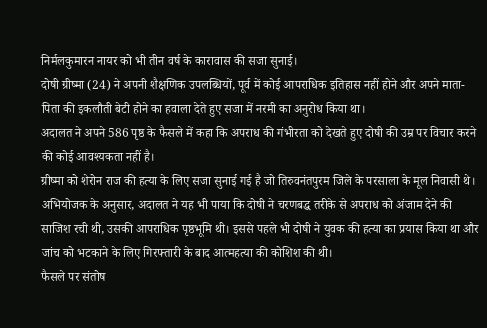निर्मलकुमारन नायर को भी तीन वर्ष के कारावास की सजा सुनाई।
दोषी ग्रीष्मा (24) ने अपनी शैक्षणिक उपलब्धियों, पूर्व में कोई आपराधिक इतिहास नहीं होने और अपने माता-पिता की इकलौती बेटी होने का हवाला देते हुए सजा में नरमी का अनुरोध किया था।
अदालत ने अपने 586 पृष्ठ के फैसले में कहा कि अपराध की गंभीरता को देखते हुए दोषी की उम्र पर विचार करने की कोई आवश्यकता नहीं है।
ग्रीष्मा को शेरोन राज की हत्या के लिए सजा सुनाई गई है जो तिरुवनंतपुरम जिले के परसाला के मूल निवासी थे।
अभियोजक के अनुसार, अदालत ने यह भी पाया कि दोषी ने चरणबद्ध तरीके से अपराध को अंजाम देने की साजिश रची थी, उसकी आपराधिक पृष्ठभूमि थी। इससे पहले भी दोषी ने युवक की हत्या का प्रयास किया था और जांच को भटकाने के लिए गिरफ्तारी के बाद आत्महत्या की कोशिश की थी।
फैसले पर संतोष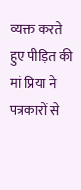व्यक्त करते हुए पीड़ित की मां प्रिया ने पत्रकारों से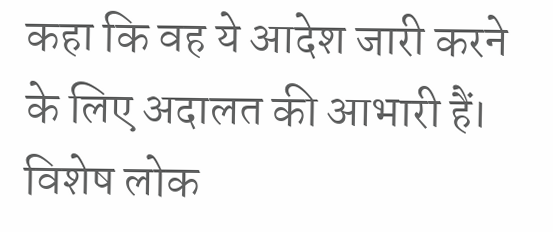कहा कि वह ये आदेश जारी करने के लिए अदालत की आभारी हैं।
विशेष लोक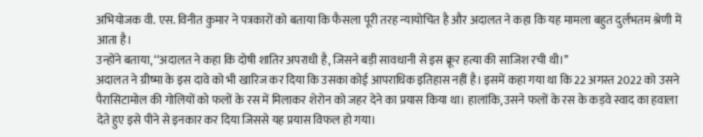अभियोजक वी. एस. विनीत कुमार ने पत्रकारों को बताया कि फैसला पूरी तरह न्यायोचित है और अदालत ने कहा कि यह मामला बहुत दुर्लभतम श्रेणी में आता है।
उन्होंने बताया, ‘‘अदालत ने कहा कि दोषी शातिर अपराधी है, जिसने बड़ी सावधानी से इस क्रूर हत्या की साजिश रची थी।’’
अदालत ने ग्रीष्मा के इस दावे को भी खारिज कर दिया कि उसका कोई आपराधिक इतिहास नहीं है। इसमें कहा गया था कि 22 अगस्त 2022 को उसने पैरासिटामोल की गोलियों को फलों के रस में मिलाकर शेरोन को जहर देने का प्रयास किया था। हालांकि, उसने फलों के रस के कड़वे स्वाद का हवाला देते हुए इसे पीने से इनकार कर दिया जिससे यह प्रयास विफल हो गया।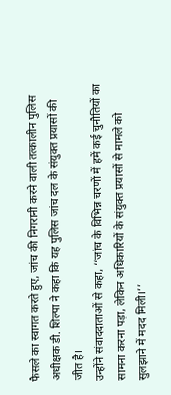फैसले का स्वागत करते हुए, जांच की निगरानी करने वाली तत्कालीन पुलिस अधीक्षक डी. शिल्पा ने कहा कि यह पुलिस जांच दल के संयुक्त प्रयासों की जीत है।
उन्होंने संवाददाताओं से कहा, ‘‘जांच के विभिन्न चरणों में हमें कई चुनौतियों का सामना करना पड़ा, लेकिन अधिकारियों के संयुक्त प्रयासों से मामले को सुलझाने में मदद मिली।’’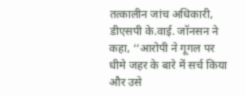तत्कालीन जांच अधिकारी, डीएसपी के.वाई. जॉनसन ने कहा, ‘‘आरोपी ने गूगल पर धीमे जहर के बारे में सर्च किया और उसे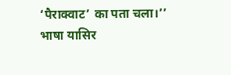‘पैराक्वाट’ का पता चला।’’
भाषा यासिर